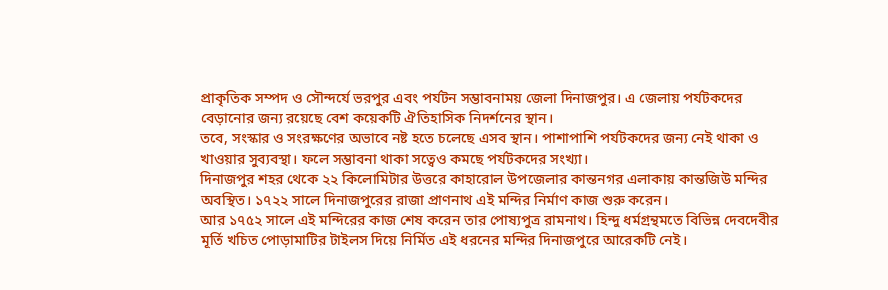প্রাকৃতিক সম্পদ ও সৌন্দর্যে ভরপুর এবং পর্যটন সম্ভাবনাময় জেলা দিনাজপুর। এ জেলায় পর্যটকদের বেড়ানোর জন্য রয়েছে বেশ কয়েকটি ঐতিহাসিক নিদর্শনের স্থান।
তবে, সংস্কার ও সংরক্ষণের অভাবে নষ্ট হতে চলেছে এসব স্থান। পাশাপাশি পর্যটকদের জন্য নেই থাকা ও খাওয়ার সুব্যবস্থা। ফলে সম্ভাবনা থাকা সত্বেও কমছে পর্যটকদের সংখ্যা।
দিনাজপুর শহর থেকে ২২ কিলোমিটার উত্তরে কাহারোল উপজেলার কান্তনগর এলাকায় কান্তজিউ মন্দির অবস্থিত। ১৭২২ সালে দিনাজপুরের রাজা প্রাণনাথ এই মন্দির নির্মাণ কাজ শুরু করেন।
আর ১৭৫২ সালে এই মন্দিরের কাজ শেষ করেন তার পোষ্যপুত্র রামনাথ। হিন্দু ধর্মগ্রন্থমতে বিভিন্ন দেবদেবীর মূর্তি খচিত পোড়ামাটির টাইলস দিয়ে নির্মিত এই ধরনের মন্দির দিনাজপুরে আরেকটি নেই।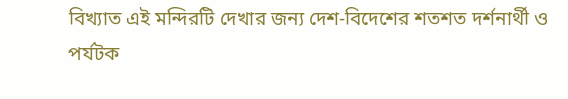বিখ্যাত এই মন্দিরটি দেখার জন্য দেশ-বিদেশের শতশত দর্শনার্থী ও পর্যটক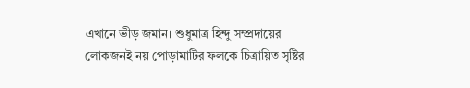এখানে ভীড় জমান। শুধুমাত্র হিন্দু সম্প্রদায়ের লোকজনই নয় পোড়ামাটির ফলকে চিত্রায়িত সৃষ্টির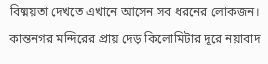বিষ্ময়তা দেখতে এখানে আসেন সব ধরনের লোকজন।
কান্তনগর মন্দিরের প্রায় দেড় কিলোমিটার দূরে নয়াবাদ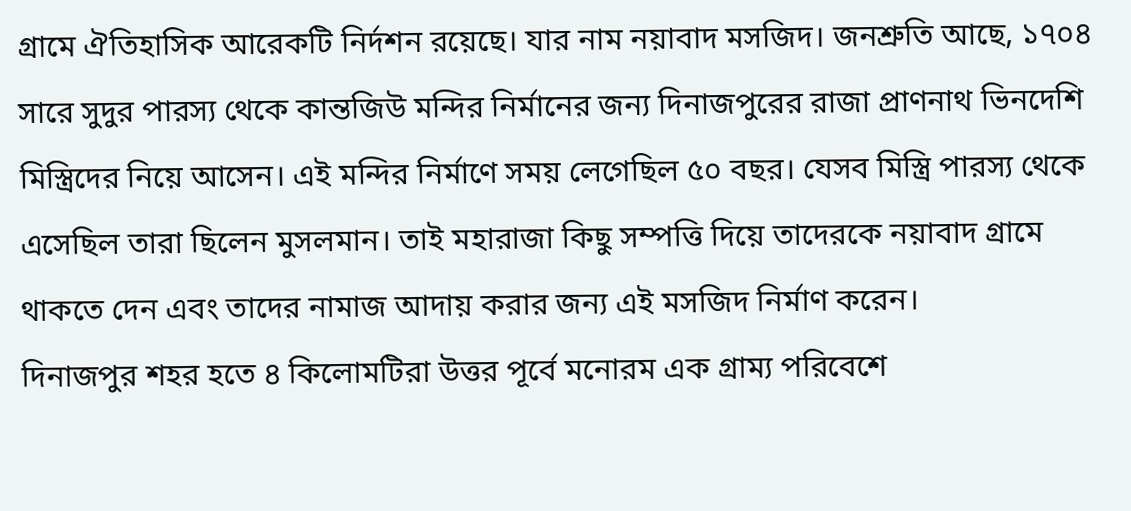গ্রামে ঐতিহাসিক আরেকটি নির্দশন রয়েছে। যার নাম নয়াবাদ মসজিদ। জনশ্রুতি আছে, ১৭০৪ সারে সুদুর পারস্য থেকে কান্তজিউ মন্দির নির্মানের জন্য দিনাজপুরের রাজা প্রাণনাথ ভিনদেশি মিস্ত্রিদের নিয়ে আসেন। এই মন্দির নির্মাণে সময় লেগেছিল ৫০ বছর। যেসব মিস্ত্রি পারস্য থেকে এসেছিল তারা ছিলেন মুসলমান। তাই মহারাজা কিছু সম্পত্তি দিয়ে তাদেরকে নয়াবাদ গ্রামে থাকতে দেন এবং তাদের নামাজ আদায় করার জন্য এই মসজিদ নির্মাণ করেন।
দিনাজপুর শহর হতে ৪ কিলোমটিরা উত্তর পূর্বে মনোরম এক গ্রাম্য পরিবেশে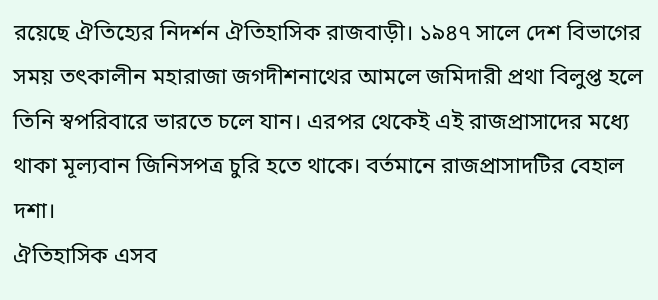রয়েছে ঐতিহ্যের নিদর্শন ঐতিহাসিক রাজবাড়ী। ১৯৪৭ সালে দেশ বিভাগের সময় তৎকালীন মহারাজা জগদীশনাথের আমলে জমিদারী প্রথা বিলুপ্ত হলে তিনি স্বপরিবারে ভারতে চলে যান। এরপর থেকেই এই রাজপ্রাসাদের মধ্যে থাকা মূল্যবান জিনিসপত্র চুরি হতে থাকে। বর্তমানে রাজপ্রাসাদটির বেহাল দশা।
ঐতিহাসিক এসব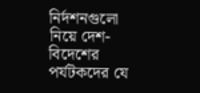নির্দশনগুলো নিয়ে দেশ-বিদেশের পর্যটকদের যে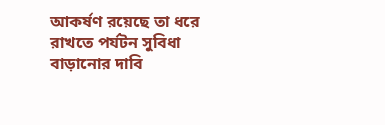আকর্ষণ রয়েছে তা ধরে রাখতে পর্যটন সুবিধা বাড়ানোর দাবি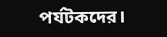পর্যটকদের।